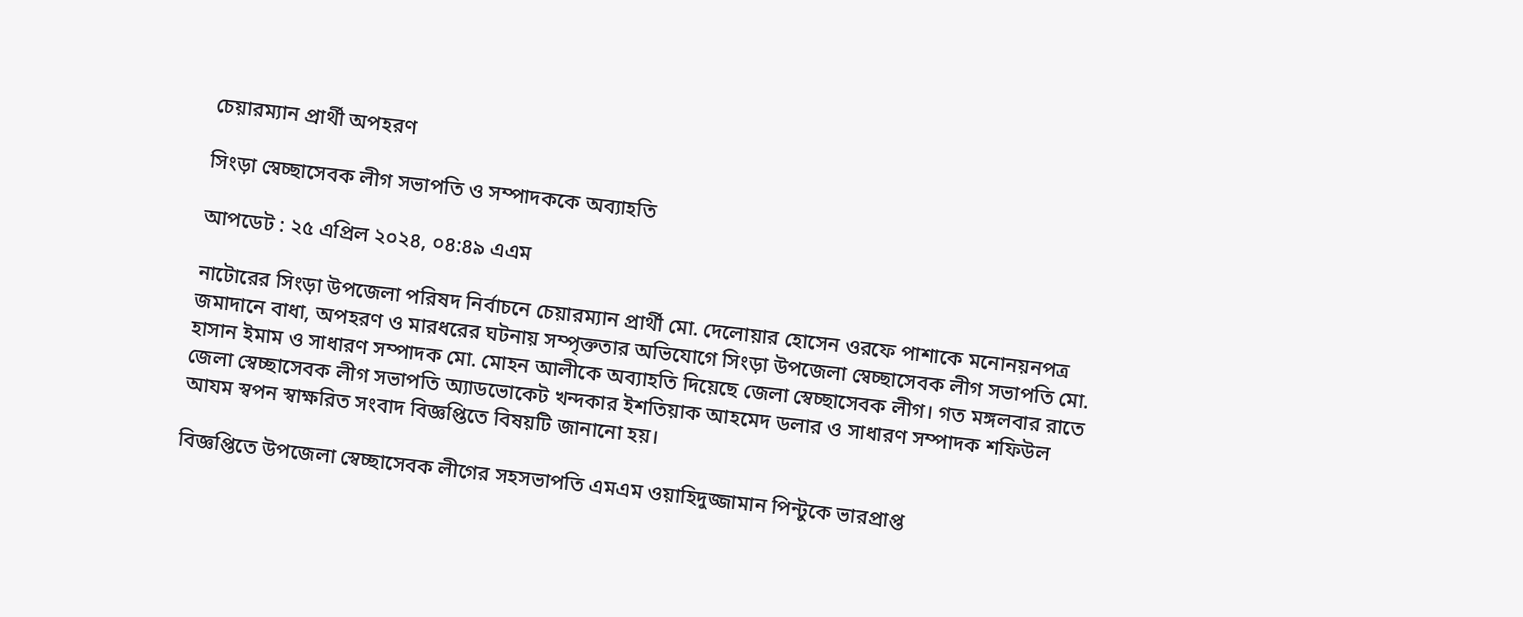চেয়ারম্যান প্রার্থী অপহরণ

সিংড়া স্বেচ্ছাসেবক লীগ সভাপতি ও সম্পাদককে অব্যাহতি

আপডেট : ২৫ এপ্রিল ২০২৪, ০৪:৪৯ এএম

নাটোরের সিংড়া উপজেলা পরিষদ নির্বাচনে চেয়ারম্যান প্রার্থী মো. দেলোয়ার হোসেন ওরফে পাশাকে মনোনয়নপত্র জমাদানে বাধা, অপহরণ ও মারধরের ঘটনায় সম্পৃক্ততার অভিযোগে সিংড়া উপজেলা স্বেচ্ছাসেবক লীগ সভাপতি মো. হাসান ইমাম ও সাধারণ সম্পাদক মো. মোহন আলীকে অব্যাহতি দিয়েছে জেলা স্বেচ্ছাসেবক লীগ। গত মঙ্গলবার রাতে জেলা স্বেচ্ছাসেবক লীগ সভাপতি অ্যাডভোকেট খন্দকার ইশতিয়াক আহমেদ ডলার ও সাধারণ সম্পাদক শফিউল আযম স্বপন স্বাক্ষরিত সংবাদ বিজ্ঞপ্তিতে বিষয়টি জানানো হয়।

বিজ্ঞপ্তিতে উপজেলা স্বেচ্ছাসেবক লীগের সহসভাপতি এমএম ওয়াহিদুজ্জামান পিন্টুকে ভারপ্রাপ্ত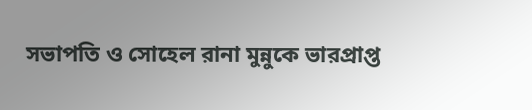সভাপতি ও সোহেল রানা মুন্নুকে ভারপ্রাপ্ত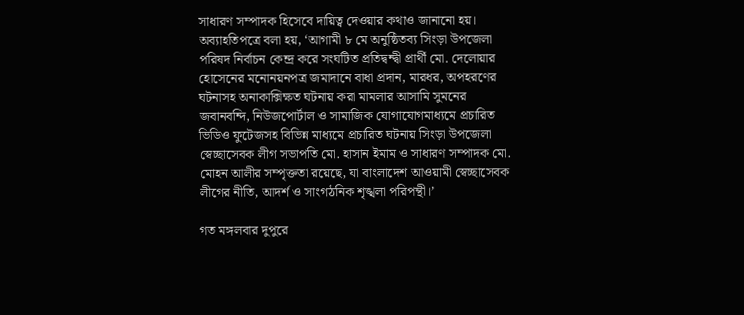সাধারণ সম্পাদক হিসেবে দায়িত্ব দেওয়ার কথাও জানানো হয়। অব্যাহতিপত্রে বলা হয়, ‘আগামী ৮ মে অনুষ্ঠিতব্য সিংড়া উপজেলা পরিষদ নির্বাচন কেন্দ্র করে সংঘটিত প্রতিদ্বন্দ্বী প্রার্থী মো. দেলোয়ার হোসেনের মনোনয়নপত্র জমাদানে বাধা প্রদান, মারধর, অপহরণের ঘটনাসহ অনাকাক্সিক্ষত ঘটনায় করা মামলার আসামি সুমনের জবানবন্দি, নিউজপোর্টাল ও সামাজিক যোগাযোগমাধ্যমে প্রচারিত ভিডিও ফুটেজসহ বিভিন্ন মাধ্যমে প্রচারিত ঘটনায় সিংড়া উপজেলা স্বেচ্ছাসেবক লীগ সভাপতি মো. হাসান ইমাম ও সাধারণ সম্পাদক মো. মোহন আলীর সম্পৃক্ততা রয়েছে, যা বাংলাদেশ আওয়ামী স্বেচ্ছাসেবক লীগের নীতি, আদর্শ ও সাংগঠনিক শৃঙ্খলা পরিপন্থী।’

গত মঙ্গলবার দুপুরে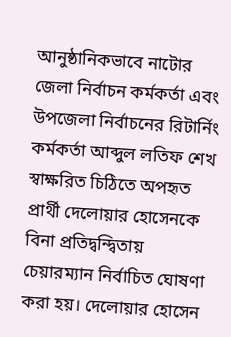আনুষ্ঠানিকভাবে নাটোর জেলা নির্বাচন কর্মকর্তা এবং উপজেলা নির্বাচনের রিটার্নিং কর্মকর্তা আব্দুল লতিফ শেখ স্বাক্ষরিত চিঠিতে অপহৃত প্রার্থী দেলোয়ার হোসেনকে বিনা প্রতিদ্বন্দ্বিতায় চেয়ারম্যান নির্বাচিত ঘোষণা করা হয়। দেলোয়ার হোসেন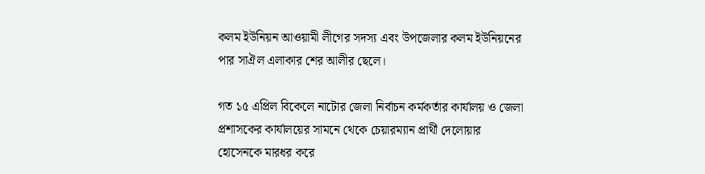কলম ইউনিয়ন আওয়ামী লীগের সদস্য এবং উপজেলার কলম ইউনিয়নের পার সাঐল এলাকার শের আলীর ছেলে।

গত ১৫ এপ্রিল বিকেলে নাটোর জেলা নির্বাচন কর্মকর্তার কার্যালয় ও জেলা প্রশাসকের কার্যালয়ের সামনে থেকে চেয়ারম্যান প্রার্থী দেলোয়ার হোসেনকে মারধর করে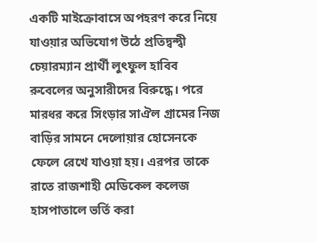একটি মাইক্রোবাসে অপহরণ করে নিয়ে যাওয়ার অভিযোগ উঠে প্রতিদ্বন্দ্বী চেয়ারম্যান প্রার্থী লুৎফুল হাবিব রুবেলের অনুসারীদের বিরুদ্ধে। পরে মারধর করে সিংড়ার সাঐল গ্রামের নিজ বাড়ির সামনে দেলোয়ার হোসেনকে ফেলে রেখে যাওয়া হয়। এরপর তাকে রাতে রাজশাহী মেডিকেল কলেজ হাসপাতালে ভর্তি করা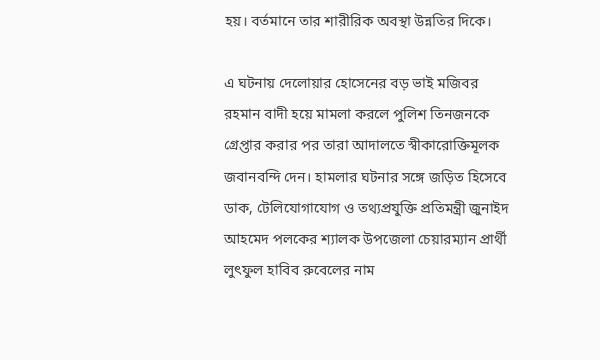হয়। বর্তমানে তার শারীরিক অবস্থা উন্নতির দিকে।

এ ঘটনায় দেলোয়ার হোসেনের বড় ভাই মজিবর রহমান বাদী হয়ে মামলা করলে পুলিশ তিনজনকে গ্রেপ্তার করার পর তারা আদালতে স্বীকারোক্তিমূলক জবানবন্দি দেন। হামলার ঘটনার সঙ্গে জড়িত হিসেবে ডাক, টেলিযোগাযোগ ও তথ্যপ্রযুক্তি প্রতিমন্ত্রী জুনাইদ আহমেদ পলকের শ্যালক উপজেলা চেয়ারম্যান প্রার্থী লুৎফুল হাবিব রুবেলের নাম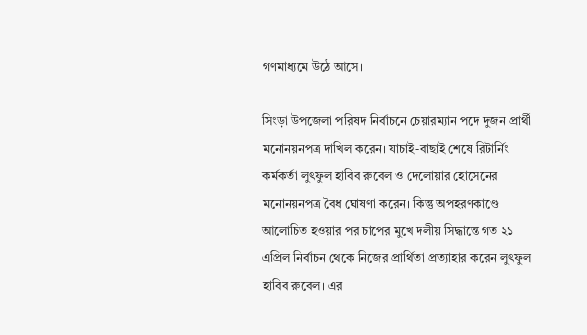গণমাধ্যমে উঠে আসে।

সিংড়া উপজেলা পরিষদ নির্বাচনে চেয়ারম্যান পদে দুজন প্রার্থী মনোনয়নপত্র দাখিল করেন। যাচাই-বাছাই শেষে রিটার্নিং কর্মকর্তা লুৎফুল হাবিব রুবেল ও দেলোয়ার হোসেনের মনোনয়নপত্র বৈধ ঘোষণা করেন। কিন্তু অপহরণকাণ্ডে আলোচিত হওয়ার পর চাপের মুখে দলীয় সিদ্ধান্তে গত ২১ এপ্রিল নির্বাচন থেকে নিজের প্রার্থিতা প্রত্যাহার করেন লুৎফুল হাবিব রুবেল। এর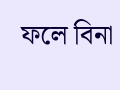ফলে বিনা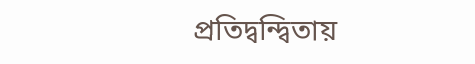প্রতিদ্বন্দ্বিতায়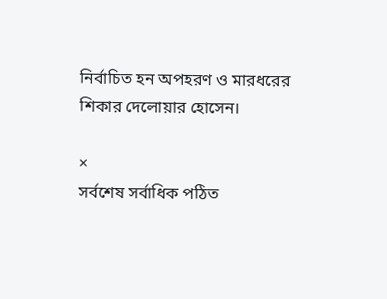নির্বাচিত হন অপহরণ ও মারধরের শিকার দেলোয়ার হোসেন।

×
সর্বশেষ সর্বাধিক পঠিত